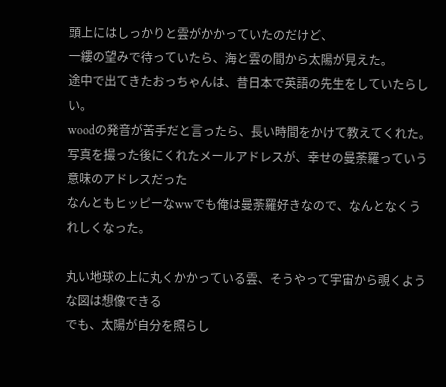頭上にはしっかりと雲がかかっていたのだけど、
一縷の望みで待っていたら、海と雲の間から太陽が見えた。
途中で出てきたおっちゃんは、昔日本で英語の先生をしていたらしい。
woodの発音が苦手だと言ったら、長い時間をかけて教えてくれた。
写真を撮った後にくれたメールアドレスが、幸せの曼荼羅っていう意味のアドレスだった
なんともヒッピーなwwでも俺は曼荼羅好きなので、なんとなくうれしくなった。

丸い地球の上に丸くかかっている雲、そうやって宇宙から覗くような図は想像できる
でも、太陽が自分を照らし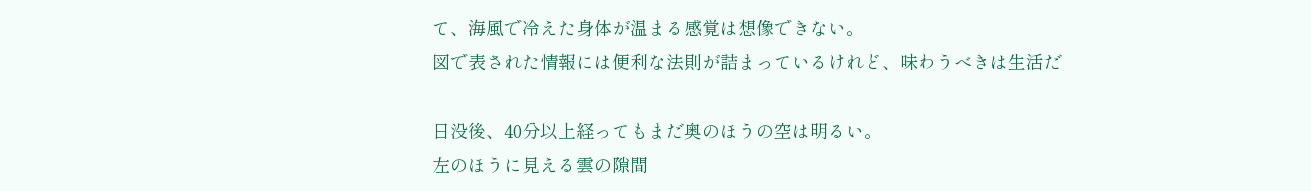て、海風で冷えた身体が温まる感覚は想像できない。
図で表された情報には便利な法則が詰まっているけれど、味わうべきは生活だ

日没後、40分以上経ってもまだ奥のほうの空は明るい。
左のほうに見える雲の隙間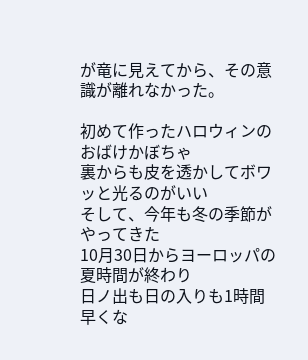が竜に見えてから、その意識が離れなかった。

初めて作ったハロウィンのおばけかぼちゃ
裏からも皮を透かしてボワッと光るのがいい
そして、今年も冬の季節がやってきた
10月30日からヨーロッパの夏時間が終わり
日ノ出も日の入りも1時間早くな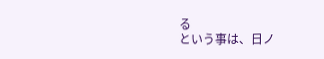る
という事は、日ノ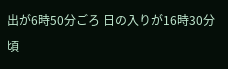出が6時50分ごろ 日の入りが16時30分頃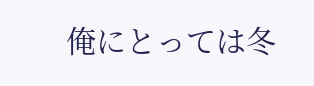俺にとっては冬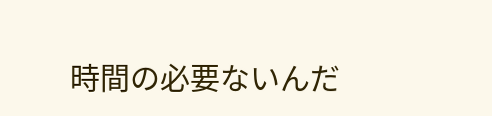時間の必要ないんだ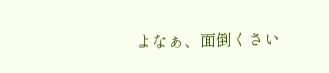よなぁ、面倒くさい